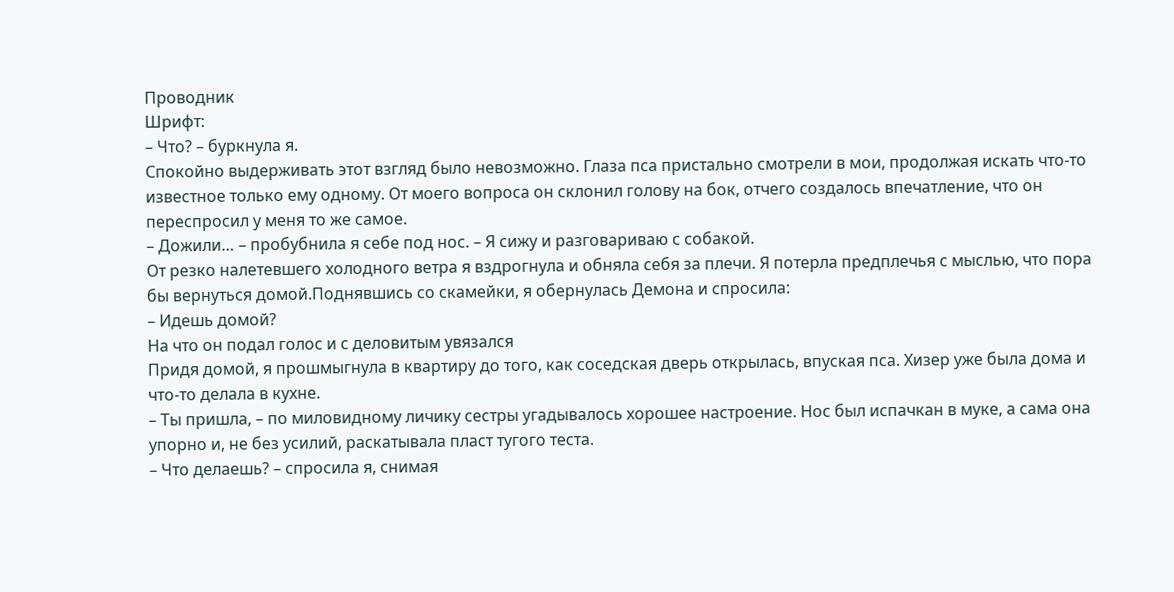Проводник
Шрифт:
– Что? – буркнула я.
Спокойно выдерживать этот взгляд было невозможно. Глаза пса пристально смотрели в мои, продолжая искать что-то известное только ему одному. От моего вопроса он склонил голову на бок, отчего создалось впечатление, что он переспросил у меня то же самое.
– Дожили… – пробубнила я себе под нос. – Я сижу и разговариваю с собакой.
От резко налетевшего холодного ветра я вздрогнула и обняла себя за плечи. Я потерла предплечья с мыслью, что пора бы вернуться домой.Поднявшись со скамейки, я обернулась Демона и спросила:
– Идешь домой?
На что он подал голос и с деловитым увязался
Придя домой, я прошмыгнула в квартиру до того, как соседская дверь открылась, впуская пса. Хизер уже была дома и что-то делала в кухне.
– Ты пришла, – по миловидному личику сестры угадывалось хорошее настроение. Нос был испачкан в муке, а сама она упорно и, не без усилий, раскатывала пласт тугого теста.
– Что делаешь? – спросила я, снимая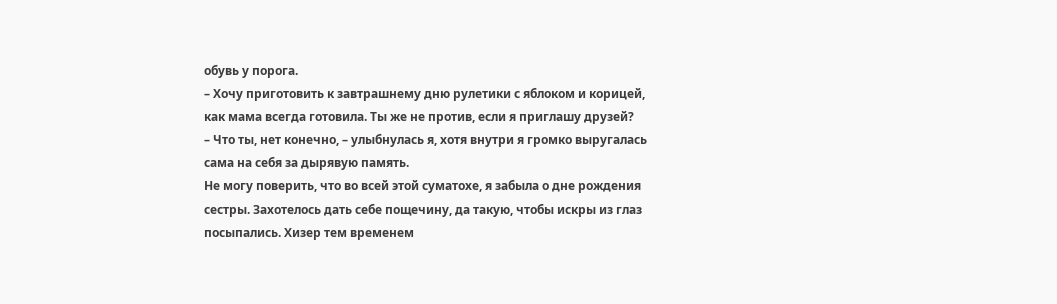обувь у порога.
– Хочу приготовить к завтрашнему дню рулетики с яблоком и корицей, как мама всегда готовила. Ты же не против, если я приглашу друзей?
– Что ты, нет конечно, – улыбнулась я, хотя внутри я громко выругалась сама на себя за дырявую память.
Не могу поверить, что во всей этой суматохе, я забыла о дне рождения сестры. Захотелось дать себе пощечину, да такую, чтобы искры из глаз посыпались. Хизер тем временем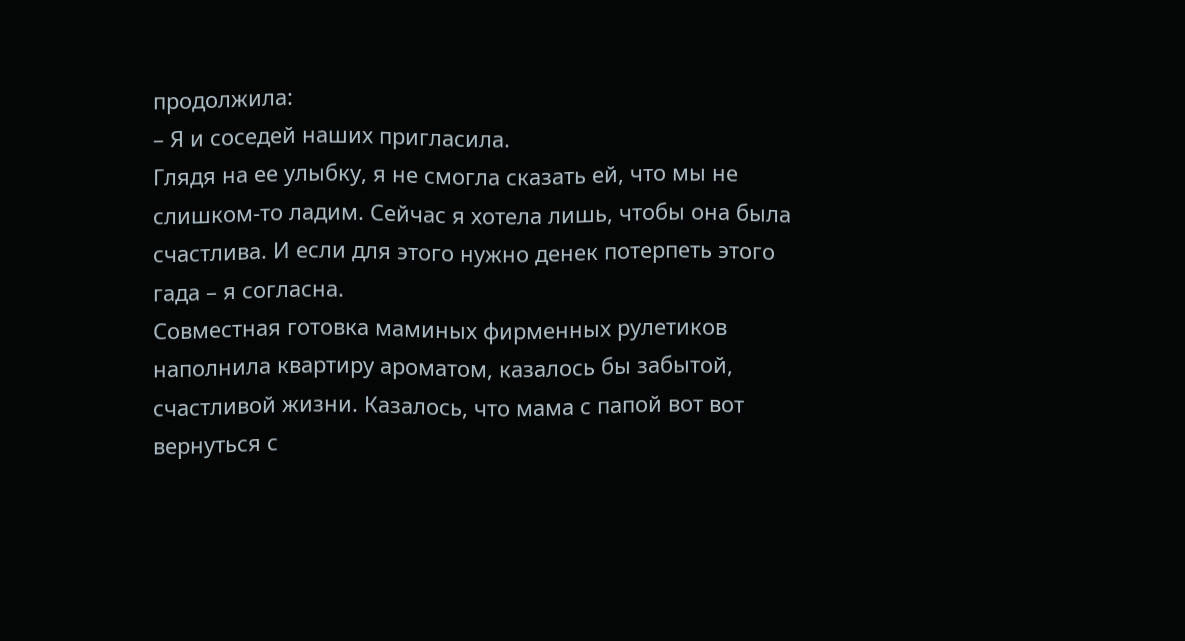продолжила:
– Я и соседей наших пригласила.
Глядя на ее улыбку, я не смогла сказать ей, что мы не слишком-то ладим. Сейчас я хотела лишь, чтобы она была счастлива. И если для этого нужно денек потерпеть этого гада – я согласна.
Совместная готовка маминых фирменных рулетиков наполнила квартиру ароматом, казалось бы забытой, счастливой жизни. Казалось, что мама с папой вот вот вернуться с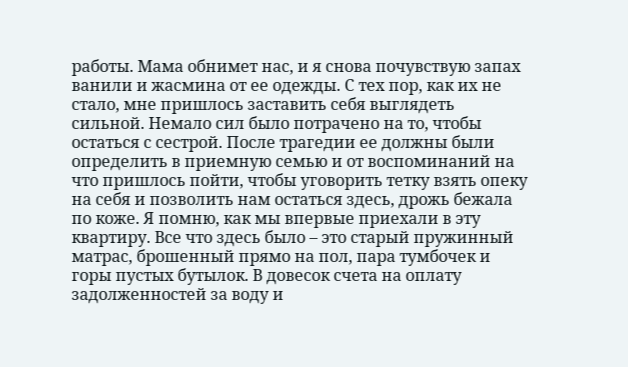работы. Мама обнимет нас, и я снова почувствую запах ванили и жасмина от ее одежды. С тех пор, как их не стало, мне пришлось заставить себя выглядеть сильной. Немало сил было потрачено на то, чтобы остаться с сестрой. После трагедии ее должны были определить в приемную семью и от воспоминаний на что пришлось пойти, чтобы уговорить тетку взять опеку на себя и позволить нам остаться здесь, дрожь бежала по коже. Я помню, как мы впервые приехали в эту квартиру. Все что здесь было – это старый пружинный матрас, брошенный прямо на пол, пара тумбочек и горы пустых бутылок. В довесок счета на оплату задолженностей за воду и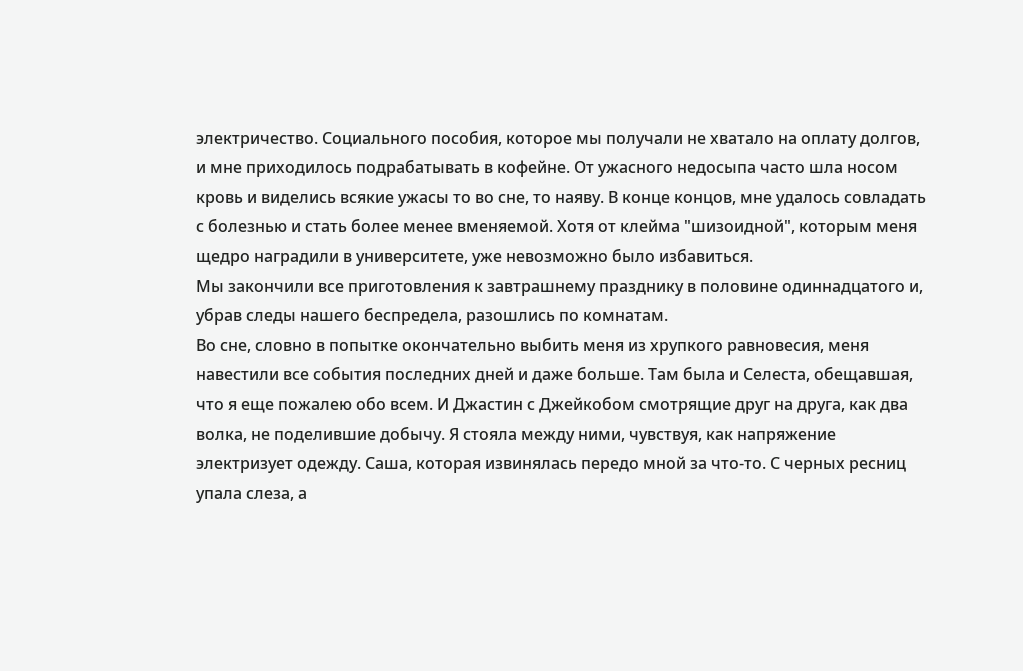электричество. Социального пособия, которое мы получали не хватало на оплату долгов, и мне приходилось подрабатывать в кофейне. От ужасного недосыпа часто шла носом кровь и виделись всякие ужасы то во сне, то наяву. В конце концов, мне удалось совладать с болезнью и стать более менее вменяемой. Хотя от клейма "шизоидной", которым меня щедро наградили в университете, уже невозможно было избавиться.
Мы закончили все приготовления к завтрашнему празднику в половине одиннадцатого и, убрав следы нашего беспредела, разошлись по комнатам.
Во сне, словно в попытке окончательно выбить меня из хрупкого равновесия, меня навестили все события последних дней и даже больше. Там была и Селеста, обещавшая, что я еще пожалею обо всем. И Джастин с Джейкобом смотрящие друг на друга, как два волка, не поделившие добычу. Я стояла между ними, чувствуя, как напряжение электризует одежду. Саша, которая извинялась передо мной за что-то. С черных ресниц упала слеза, а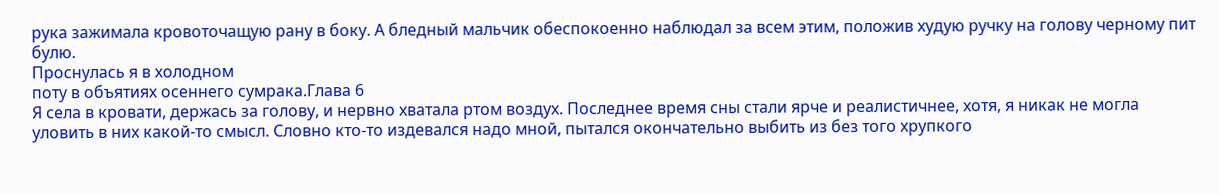рука зажимала кровоточащую рану в боку. А бледный мальчик обеспокоенно наблюдал за всем этим, положив худую ручку на голову черному пит булю.
Проснулась я в холодном
поту в объятиях осеннего сумрака.Глава 6
Я села в кровати, держась за голову, и нервно хватала ртом воздух. Последнее время сны стали ярче и реалистичнее, хотя, я никак не могла уловить в них какой-то смысл. Словно кто-то издевался надо мной, пытался окончательно выбить из без того хрупкого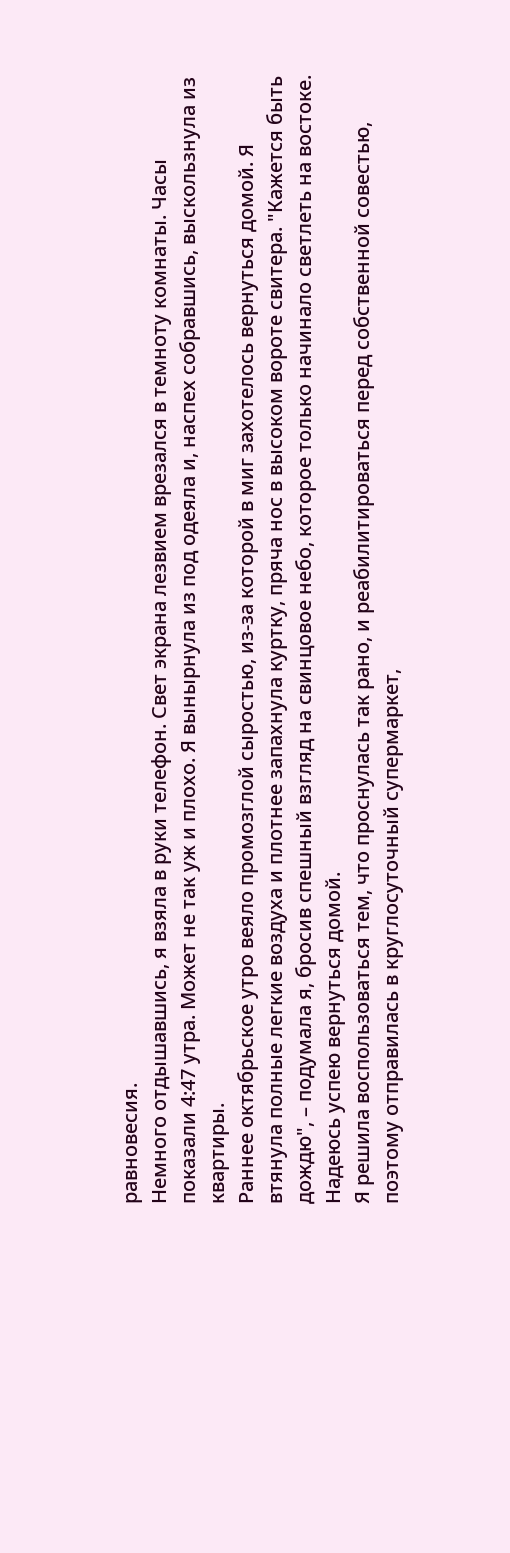равновесия.
Немного отдышавшись, я взяла в руки телефон. Свет экрана лезвием врезался в темноту комнаты. Часы показали 4:47 утра. Может не так уж и плохо. Я вынырнула из под одеяла и, наспех собравшись, выскользнула из квартиры.
Раннее октябрьское утро веяло промозглой сыростью, из-за которой в миг захотелось вернуться домой. Я втянула полные легкие воздуха и плотнее запахнула куртку, пряча нос в высоком вороте свитера. "Кажется быть дождю", – подумала я, бросив спешный взгляд на свинцовое небо, которое только начинало светлеть на востоке. Надеюсь успею вернуться домой.
Я решила воспользоваться тем, что проснулась так рано, и реабилитироваться перед собственной совестью, поэтому отправилась в круглосуточный супермаркет,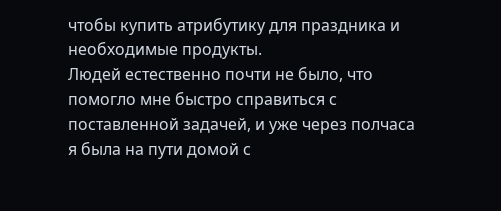чтобы купить атрибутику для праздника и необходимые продукты.
Людей естественно почти не было, что помогло мне быстро справиться с поставленной задачей, и уже через полчаса я была на пути домой с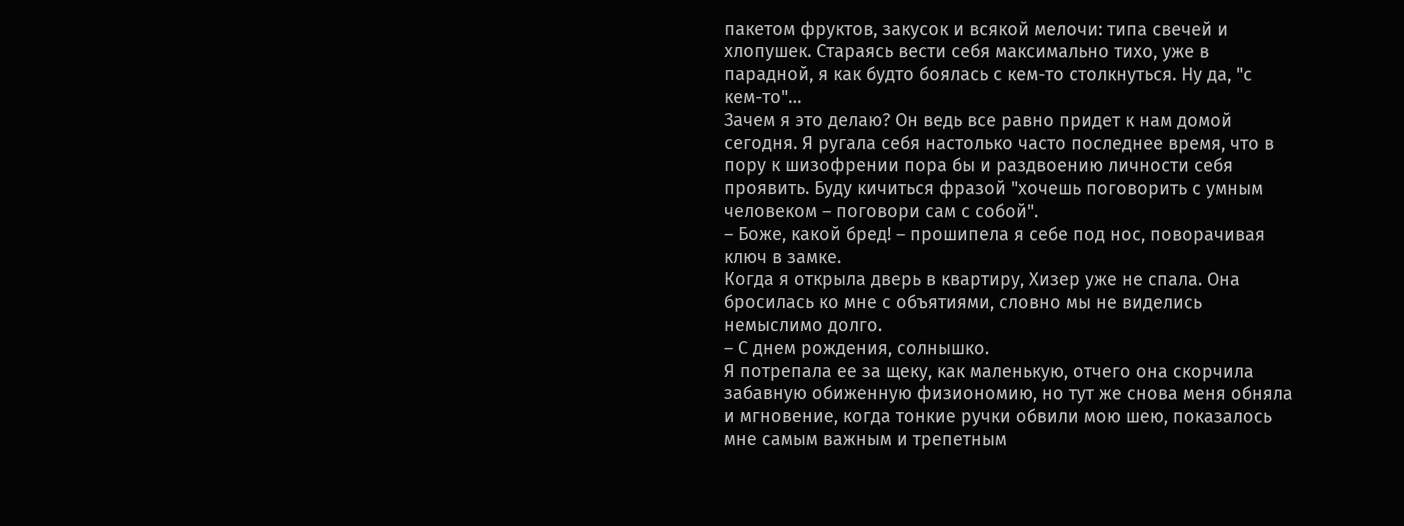пакетом фруктов, закусок и всякой мелочи: типа свечей и хлопушек. Стараясь вести себя максимально тихо, уже в парадной, я как будто боялась с кем-то столкнуться. Ну да, "с кем-то"…
Зачем я это делаю? Он ведь все равно придет к нам домой сегодня. Я ругала себя настолько часто последнее время, что в пору к шизофрении пора бы и раздвоению личности себя проявить. Буду кичиться фразой "хочешь поговорить с умным человеком – поговори сам с собой".
– Боже, какой бред! – прошипела я себе под нос, поворачивая ключ в замке.
Когда я открыла дверь в квартиру, Хизер уже не спала. Она бросилась ко мне с объятиями, словно мы не виделись немыслимо долго.
– С днем рождения, солнышко.
Я потрепала ее за щеку, как маленькую, отчего она скорчила забавную обиженную физиономию, но тут же снова меня обняла и мгновение, когда тонкие ручки обвили мою шею, показалось мне самым важным и трепетным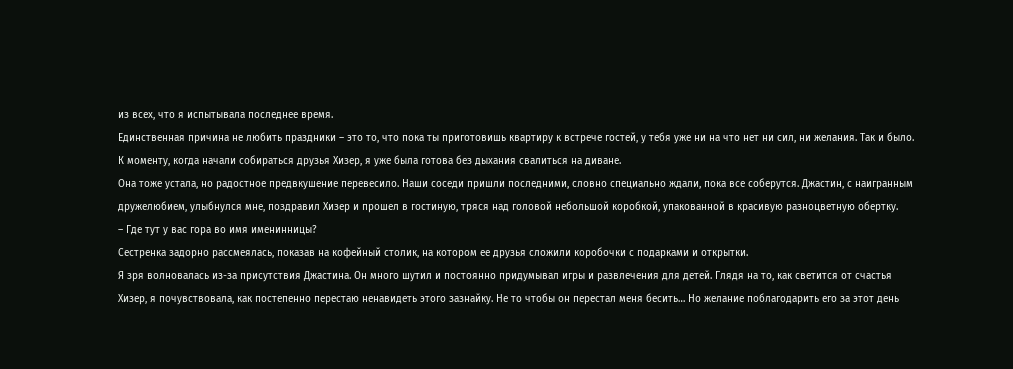из всех, что я испытывала последнее время.
Единственная причина не любить праздники – это то, что пока ты приготовишь квартиру к встрече гостей, у тебя уже ни на что нет ни сил, ни желания. Так и было. К моменту, когда начали собираться друзья Хизер, я уже была готова без дыхания свалиться на диване.
Она тоже устала, но радостное предвкушение перевесило. Наши соседи пришли последними, словно специально ждали, пока все соберутся. Джастин, с наигранным дружелюбием, улыбнулся мне, поздравил Хизер и прошел в гостиную, тряся над головой небольшой коробкой, упакованной в красивую разноцветную обертку.
– Где тут у вас гора во имя именинницы?
Сестренка задорно рассмеялась, показав на кофейный столик, на котором ее друзья сложили коробочки с подарками и открытки.
Я зря волновалась из-за присутствия Джастина. Он много шутил и постоянно придумывал игры и развлечения для детей. Глядя на то, как светится от счастья Хизер, я почувствовала, как постепенно перестаю ненавидеть этого зазнайку. Не то чтобы он перестал меня бесить… Но желание поблагодарить его за этот день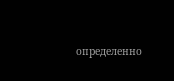определенно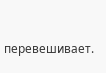перевешивает.